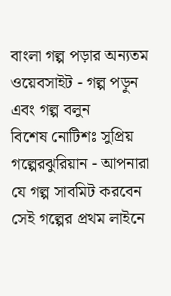বাংলা গল্প পড়ার অন্যতম ওয়েবসাইট - গল্প পড়ুন এবং গল্প বলুন
বিশেষ নোটিশঃ সুপ্রিয় গল্পেরঝুরিয়ান - আপনারা যে গল্প সাবমিট করবেন সেই গল্পের প্রথম লাইনে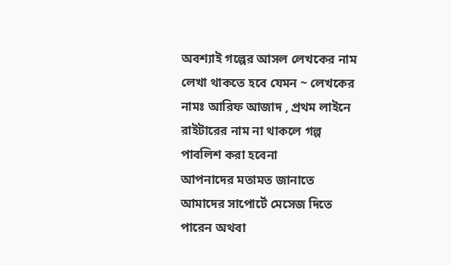অবশ্যাই গল্পের আসল লেখকের নাম লেখা থাকতে হবে যেমন ~ লেখকের নামঃ আরিফ আজাদ , প্রথম লাইনে রাইটারের নাম না থাকলে গল্প পাবলিশ করা হবেনা
আপনাদের মতামত জানাতে আমাদের সাপোর্টে মেসেজ দিতে পারেন অথবা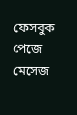ফেসবুক পেজে মেসেজ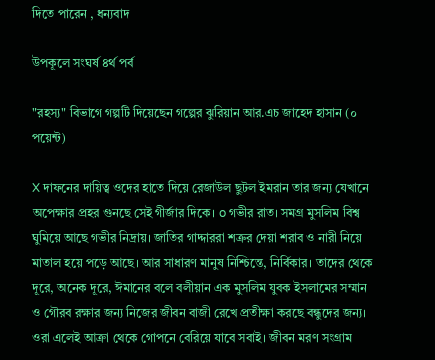দিতে পারেন , ধন্যবাদ

উপকূলে সংঘর্ষ ৪র্থ পর্ব

"রহস্য" বিভাগে গল্পটি দিয়েছেন গল্পের ঝুরিয়ান আর.এচ জাহেদ হাসান (০ পয়েন্ট)

X দাফনের দায়িত্ব ওদের হাতে দিয়ে রেজাউল ছুটল ইমরান তার জন্য যেখানে অপেক্ষার প্রহর গুনছে সেই গীর্জার দিকে। o গভীর রাত। সমগ্র মুসলিম বিশ্ব ঘুমিয়ে আছে গভীর নিদ্রায়। জাতির গাদ্দাররা শত্রুর দেয়া শরাব ও নারী নিয়ে মাতাল হয়ে পড়ে আছে। আর সাধারণ মানুষ নিশ্চিন্তে, নির্বিকার। তাদের থেকে দূরে, অনেক দূরে, ঈমানের বলে বলীয়ান এক মুসলিম যুবক ইসলামের সম্মান ও গৌরব রক্ষার জন্য নিজের জীবন বাজী রেখে প্রতীক্ষা করছে বন্ধুদের জন্য। ওরা এলেই আক্রা থেকে গোপনে বেরিয়ে যাবে সবাই। জীবন মরণ সংগ্রাম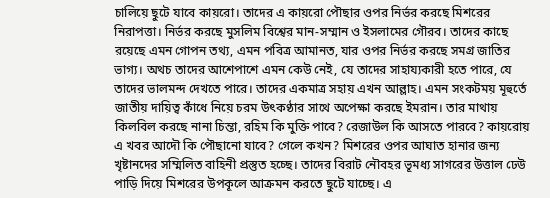চালিয়ে ছুটে যাবে কায়রো। তাদের এ কায়রো পৌছার ওপর নির্ভর করছে মিশরের নিরাপত্তা। নির্ভর করছে মুসলিম বিশ্বের মান-সম্মান ও ইসলামের গৌরব। তাদের কাছে রয়েছে এমন গোপন তথ্য, এমন পবিত্র আমানত, যার ওপর নির্ভর করছে সমগ্র জাতির ভাগ্য। অথচ তাদের আশেপাশে এমন কেউ নেই, যে তাদের সাহায্যকারী হতে পারে, যে তাদের ভালমন্দ দেখতে পারে। তাদের একমাত্র সহায় এখন আল্লাহ। এমন সংকটময় মূহুর্তে জাতীয় দায়িত্ব কাঁধে নিয়ে চরম উৎকণ্ঠার সাথে অপেক্ষা করছে ইমরান। তার মাথায় কিলবিল করছে নানা চিন্তা, রহিম কি মুক্তি পাবে? রেজাউল কি আসতে পারবে? কায়রোয় এ খবর আদৌ কি পৌছানো যাবে? গেলে কখন? মিশরের ওপর আঘাত হানার জন্য খৃষ্টানদের সম্মিলিত বাহিনী প্রস্তুত হচ্ছে। তাদের বিরাট নৌবহর ভূমধ্য সাগরের উত্তাল ঢেউ পাড়ি দিয়ে মিশরের উপকূলে আক্রমন করতে ছুটে যাচ্ছে। এ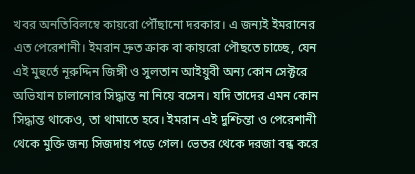খবর অনতিবিলম্বে কায়রো পৌঁছানো দরকার। এ জন্যই ইমরানের এত পেরেশানী। ইমরান দ্রুত ক্রাক বা কায়রো পৌছতে চাচ্ছে, যেন এই মুহুর্তে নূরুদ্দিন জিঙ্গী ও সুলতান আইয়ুবী অন্য কোন সেক্টরে অভিযান চালানোর সিদ্ধান্ত না নিয়ে বসেন। যদি তাদের এমন কোন সিদ্ধান্ত থাকেও, তা থামাতে হবে। ইমরান এই দুশ্চিন্তা ও পেরেশানী থেকে মুক্তি জন্য সিজদায় পড়ে গেল। ভেতর থেকে দরজা বন্ধ করে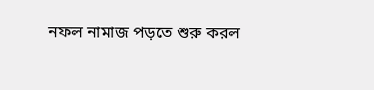নফল নামাজ পড়তে শুরু করল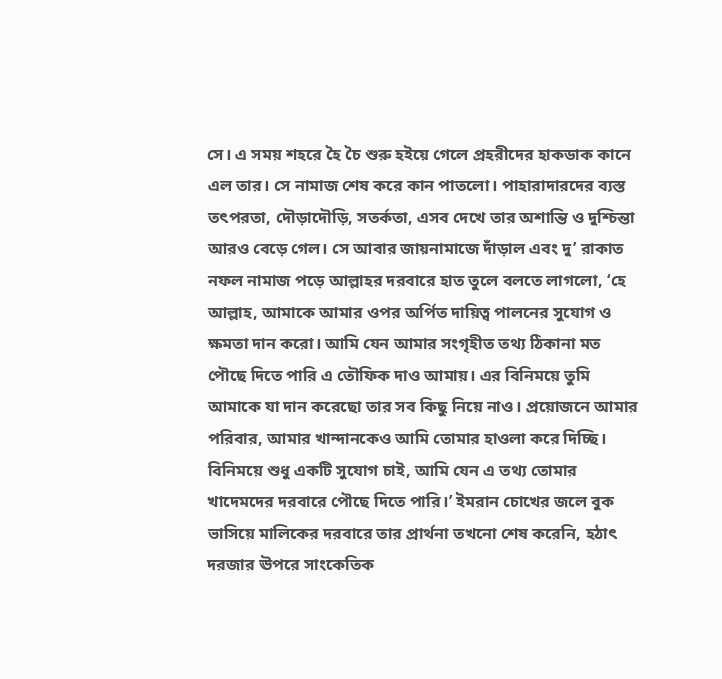সে। এ সময় শহরে হৈ চৈ শুরু হইয়ে গেলে প্রহরীদের হাকডাক কানে এল তার। সে নামাজ শেষ করে কান পাতলো। পাহারাদারদের ব্যস্ত তৎপরতা, দৌড়াদৌড়ি, সতর্কতা, এসব দেখে তার অশান্তি ও দুশ্চিন্তা আরও বেড়ে গেল। সে আবার জায়নামাজে দাঁড়াল এবং দু’ রাকাত নফল নামাজ পড়ে আল্লাহর দরবারে হাত তুলে বলতে লাগলো, ‘হে আল্লাহ, আমাকে আমার ওপর অর্পিত দায়িত্ব পালনের সুযোগ ও ক্ষমতা দান করো। আমি যেন আমার সংগৃহীত তথ্য ঠিকানা মত পৌছে দিতে পারি এ তৌফিক দাও আমায়। এর বিনিময়ে তুমি আমাকে যা দান করেছো তার সব কিছু নিয়ে নাও। প্রয়োজনে আমার পরিবার, আমার খান্দানকেও আমি তোমার হাওলা করে দিচ্ছি। বিনিময়ে শুধু একটি সুযোগ চাই, আমি যেন এ তথ্য তোমার খাদেমদের দরবারে পৌছে দিতে পারি।’ ইমরান চোখের জলে বুক ভাসিয়ে মালিকের দরবারে তার প্রার্থনা তখনো শেষ করেনি, হঠাৎ দরজার ঊপরে সাংকেতিক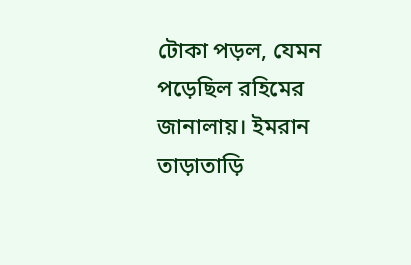টোকা পড়ল, যেমন পড়েছিল রহিমের জানালায়। ইমরান তাড়াতাড়ি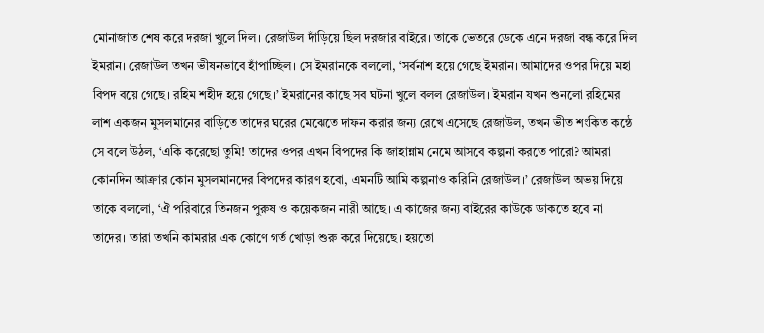মোনাজাত শেষ করে দরজা খুলে দিল। রেজাউল দাঁড়িয়ে ছিল দরজার বাইরে। তাকে ভেতরে ডেকে এনে দরজা বন্ধ করে দিল ইমরান। রেজাউল তখন ভীষনভাবে হাঁপাচ্ছিল। সে ইমরানকে বললো, ‘সর্বনাশ হয়ে গেছে ইমরান। আমাদের ওপর দিয়ে মহা বিপদ বয়ে গেছে। রহিম শহীদ হয়ে গেছে।’ ইমরানের কাছে সব ঘটনা খুলে বলল রেজাউল। ইমরান যখন শুনলো রহিমের লাশ একজন মুসলমানের বাড়িতে তাদের ঘরের মেঝেতে দাফন করার জন্য রেখে এসেছে রেজাউল, তখন ভীত শংকিত কন্ঠে সে বলে উঠল, ‘একি করেছো তুমি! তাদের ওপর এখন বিপদের কি জাহান্নাম নেমে আসবে কল্পনা করতে পারো? আমরা কোনদিন আক্রার কোন মুসলমানদের বিপদের কারণ হবো, এমনটি আমি কল্পনাও করিনি রেজাউল।’ রেজাউল অভয় দিয়ে তাকে বললো, ‘ঐ পরিবারে তিনজন পুরুষ ও কয়েকজন নারী আছে। এ কাজের জন্য বাইরের কাউকে ডাকতে হবে না তাদের। তারা তখনি কামরার এক কোণে গর্ত খোড়া শুরু করে দিয়েছে। হয়তো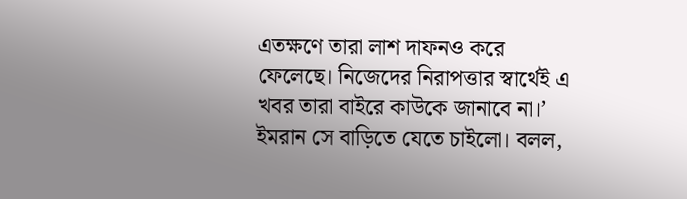এতক্ষণে তারা লাশ দাফনও করে ফেলেছে। নিজেদের নিরাপত্তার স্বার্থেই এ খবর তারা বাইরে কাউকে জানাবে না।’ ইমরান সে বাড়িতে যেতে চাইলো। বলল,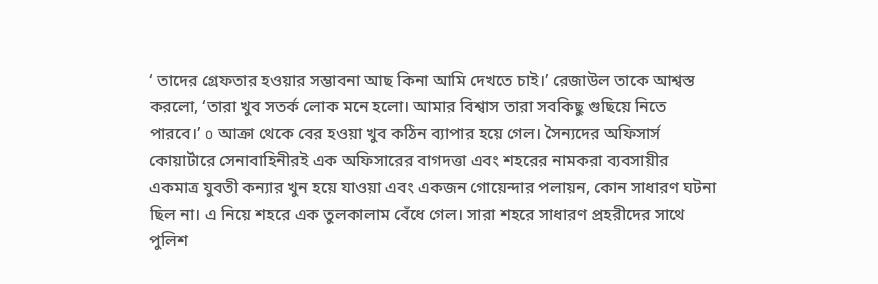‘ তাদের গ্রেফতার হওয়ার সম্ভাবনা আছ কিনা আমি দেখতে চাই।’ রেজাউল তাকে আশ্বস্ত করলো, ‘তারা খুব সতর্ক লোক মনে হলো। আমার বিশ্বাস তারা সবকিছু গুছিয়ে নিতে পারবে।’ o আক্রা থেকে বের হওয়া খুব কঠিন ব্যাপার হয়ে গেল। সৈন্যদের অফিসার্স কোয়ার্টারে সেনাবাহিনীরই এক অফিসারের বাগদত্তা এবং শহরের নামকরা ব্যবসায়ীর একমাত্র যুবতী কন্যার খুন হয়ে যাওয়া এবং একজন গোয়েন্দার পলায়ন, কোন সাধারণ ঘটনা ছিল না। এ নিয়ে শহরে এক তুলকালাম বেঁধে গেল। সারা শহরে সাধারণ প্রহরীদের সাথে পুলিশ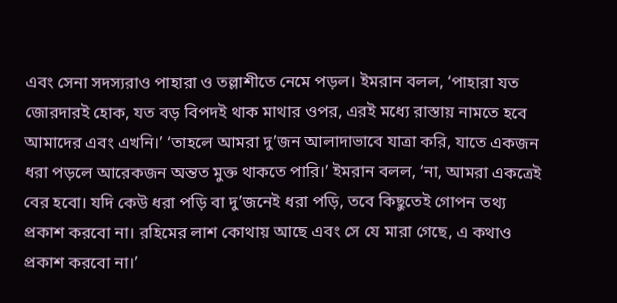এবং সেনা সদস্যরাও পাহারা ও তল্লাশীতে নেমে পড়ল। ইমরান বলল, ‘পাহারা যত জোরদারই হোক, যত বড় বিপদই থাক মাথার ওপর, এরই মধ্যে রাস্তায় নামতে হবে আমাদের এবং এখনি।’ ‘তাহলে আমরা দু’জন আলাদাভাবে যাত্রা করি, যাতে একজন ধরা পড়লে আরেকজন অন্তত মুক্ত থাকতে পারি।’ ইমরান বলল, ‘না, আমরা একত্রেই বের হবো। যদি কেউ ধরা পড়ি বা দু’জনেই ধরা পড়ি, তবে কিছুতেই গোপন তথ্য প্রকাশ করবো না। রহিমের লাশ কোথায় আছে এবং সে যে মারা গেছে, এ কথাও প্রকাশ করবো না।’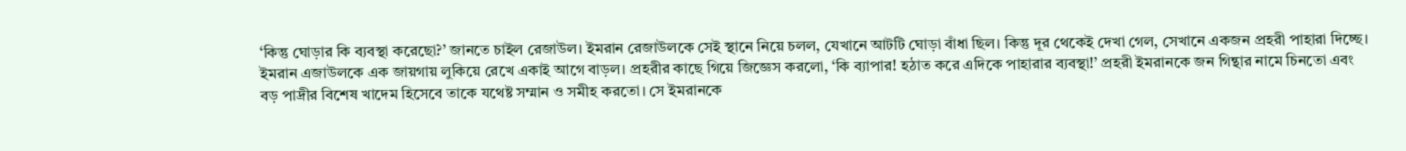‘কিন্তু ঘোড়ার কি ব্যবস্থা করেছো?’ জানতে চাইল রেজাউল। ইমরান রেজাউলকে সেই স্থানে নিয়ে চলল, যেখানে আটটি ঘোড়া বাঁধা ছিল। কিন্তু দূর থেকেই দেখা গেল, সেখানে একজন প্রহরী পাহারা দিচ্ছে। ইমরান এজাউলকে এক জায়গায় লুকিয়ে রেখে একাই আগে বাড়ল। প্রহরীর কাছে গিয়ে জিজ্ঞেস করলো, ‘কি ব্যাপার! হঠাত করে এদিকে পাহারার ব্যবস্থা!’ প্রহরী ইমরানকে জন গিন্থার নামে চিনতো এবং বড় পাদ্রীর বিশেষ খাদেম হিসেবে তাকে যথেষ্ট সম্মান ও সমীহ করতো। সে ইমরানকে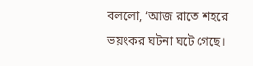বললো, ‘আজ রাতে শহরে ভয়ংকর ঘটনা ঘটে গেছে।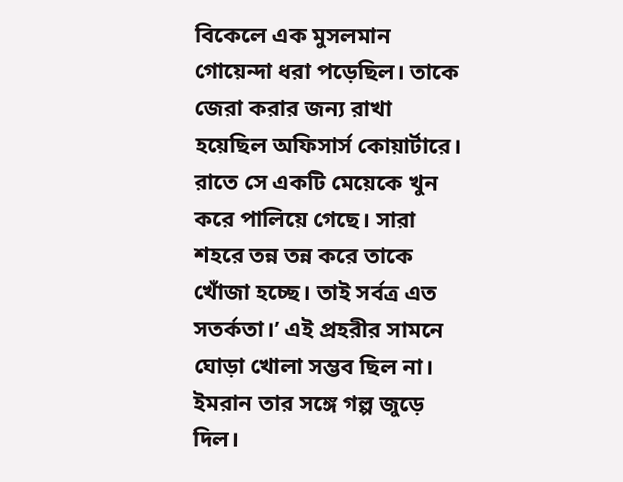বিকেলে এক মুসলমান গোয়েন্দা ধরা পড়েছিল। তাকে জেরা করার জন্য রাখা হয়েছিল অফিসার্স কোয়ার্টারে। রাতে সে একটি মেয়েকে খুন করে পালিয়ে গেছে। সারা শহরে তন্ন তন্ন করে তাকে খোঁজা হচ্ছে। তাই সর্বত্র এত সতর্কতা।’ এই প্রহরীর সামনে ঘোড়া খোলা সম্ভব ছিল না। ইমরান তার সঙ্গে গল্প জুড়ে দিল।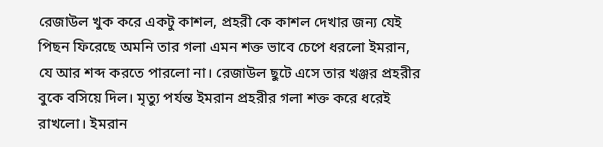রেজাউল খুক করে একটু কাশল, প্রহরী কে কাশল দেখার জন্য যেই পিছন ফিরেছে অমনি তার গলা এমন শক্ত ভাবে চেপে ধরলো ইমরান, যে আর শব্দ করতে পারলো না। রেজাউল ছুটে এসে তার খঞ্জর প্রহরীর বুকে বসিয়ে দিল। মৃত্যু পর্যন্ত ইমরান প্রহরীর গলা শক্ত করে ধরেই রাখলো। ইমরান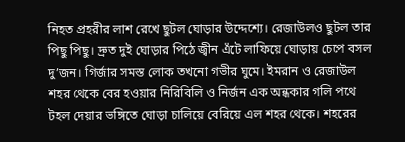নিহত প্রহরীর লাশ রেখে ছুটল ঘোড়ার উদ্দেশ্যে। রেজাউলও ছুটল তার পিছু পিছু। দ্রুত দুই ঘোড়ার পিঠে জ্বীন এঁটে লাফিয়ে ঘোড়ায় চেপে বসল দু’জন। গির্জার সমস্ত লোক তখনো গভীর ঘুমে। ইমরান ও রেজাউল শহর থেকে বের হওয়ার নিরিবিলি ও নির্জন এক অন্ধকার গলি পথে টহল দেয়ার ভঙ্গিতে ঘোড়া চালিয়ে বেরিয়ে এল শহর থেকে। শহরের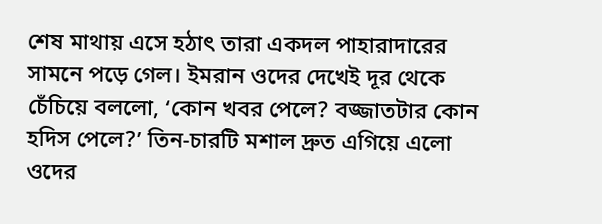শেষ মাথায় এসে হঠাৎ তারা একদল পাহারাদারের সামনে পড়ে গেল। ইমরান ওদের দেখেই দূর থেকে চেঁচিয়ে বললো, ‘কোন খবর পেলে? বজ্জাতটার কোন হদিস পেলে?’ তিন-চারটি মশাল দ্রুত এগিয়ে এলো ওদের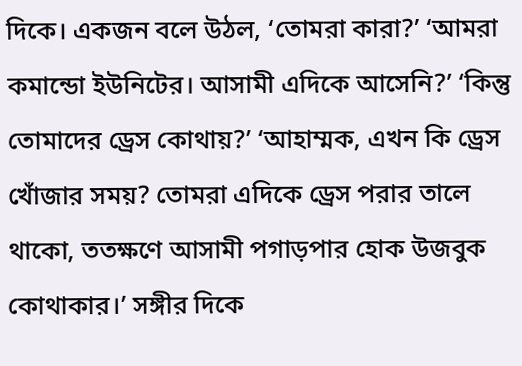দিকে। একজন বলে উঠল, ‘তোমরা কারা?’ ‘আমরা কমান্ডো ইউনিটের। আসামী এদিকে আসেনি?’ ‘কিন্তু তোমাদের ড্রেস কোথায়?’ ‘আহাম্মক, এখন কি ড্রেস খোঁজার সময়? তোমরা এদিকে ড্রেস পরার তালে থাকো, ততক্ষণে আসামী পগাড়পার হোক উজবুক কোথাকার।’ সঙ্গীর দিকে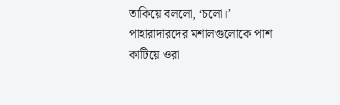তাকিয়ে বললো, ‘চলো।’ পাহারাদারদের মশালগুলোকে পাশ কাটিয়ে ওরা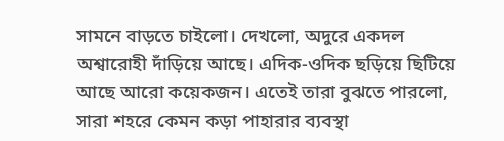সামনে বাড়তে চাইলো। দেখলো, অদুরে একদল অশ্বারোহী দাঁড়িয়ে আছে। এদিক-ওদিক ছড়িয়ে ছিটিয়ে আছে আরো কয়েকজন। এতেই তারা বুঝতে পারলো, সারা শহরে কেমন কড়া পাহারার ব্যবস্থা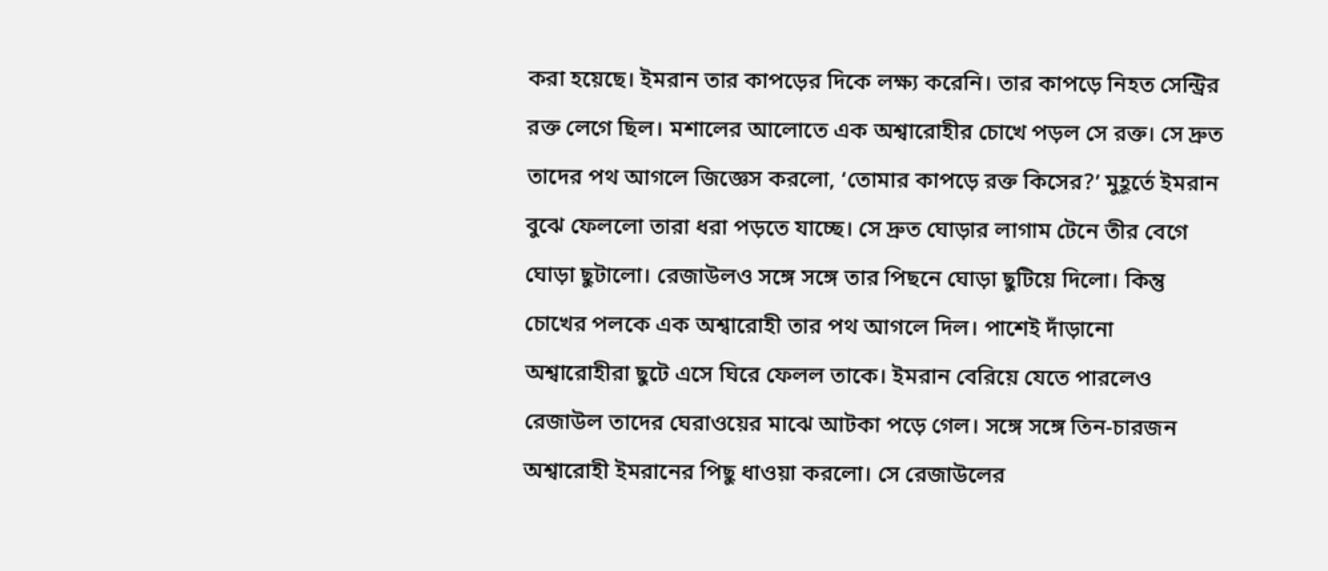করা হয়েছে। ইমরান তার কাপড়ের দিকে লক্ষ্য করেনি। তার কাপড়ে নিহত সেন্ট্রির রক্ত লেগে ছিল। মশালের আলোতে এক অশ্বারোহীর চোখে পড়ল সে রক্ত। সে দ্রুত তাদের পথ আগলে জিজ্ঞেস করলো, ‘তোমার কাপড়ে রক্ত কিসের?’ মুহূর্তে ইমরান বুঝে ফেললো তারা ধরা পড়তে যাচ্ছে। সে দ্রুত ঘোড়ার লাগাম টেনে তীর বেগে ঘোড়া ছুটালো। রেজাউলও সঙ্গে সঙ্গে তার পিছনে ঘোড়া ছুটিয়ে দিলো। কিন্তু চোখের পলকে এক অশ্বারোহী তার পথ আগলে দিল। পাশেই দাঁড়ানো অশ্বারোহীরা ছুটে এসে ঘিরে ফেলল তাকে। ইমরান বেরিয়ে যেতে পারলেও রেজাউল তাদের ঘেরাওয়ের মাঝে আটকা পড়ে গেল। সঙ্গে সঙ্গে তিন-চারজন অশ্বারোহী ইমরানের পিছু ধাওয়া করলো। সে রেজাউলের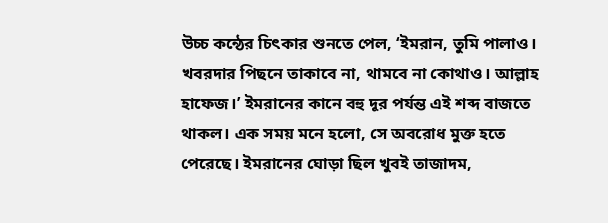উচ্চ কন্ঠের চিৎকার শুনতে পেল, ‘ইমরান, তুমি পালাও। খবরদার পিছনে তাকাবে না, থামবে না কোথাও। আল্লাহ হাফেজ।’ ইমরানের কানে বহু দূর পর্যন্ত এই শব্দ বাজতে থাকল। এক সময় মনে হলো, সে অবরোধ মুক্ত হতে পেরেছে। ইমরানের ঘোড়া ছিল খুবই তাজাদম,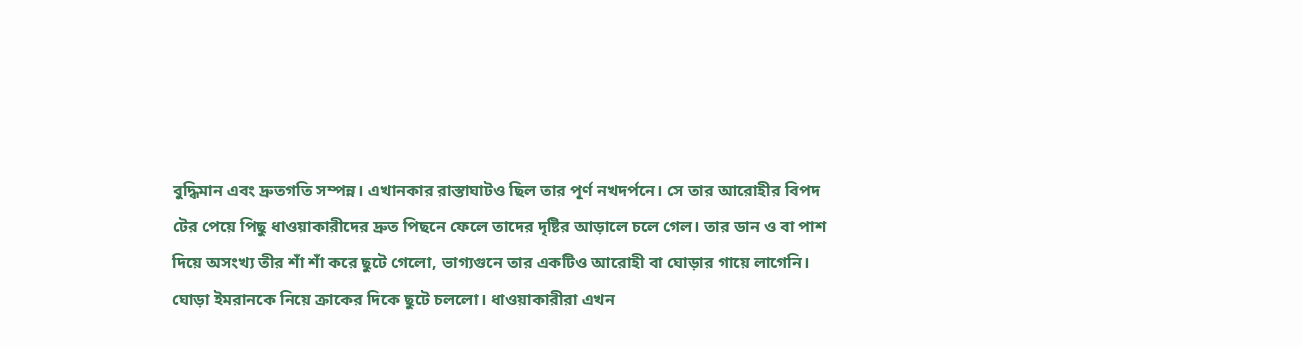বুদ্ধিমান এবং দ্রুতগতি সম্পন্ন। এখানকার রাস্তাঘাটও ছিল তার পূর্ণ নখদর্পনে। সে তার আরোহীর বিপদ টের পেয়ে পিছু ধাওয়াকারীদের দ্রুত পিছনে ফেলে তাদের দৃষ্টির আড়ালে চলে গেল। তার ডান ও বা পাশ দিয়ে অসংখ্য তীর শাঁ শাঁ করে ছুটে গেলো, ভাগ্যগুনে তার একটিও আরোহী বা ঘোড়ার গায়ে লাগেনি। ঘোড়া ইমরানকে নিয়ে ক্রাকের দিকে ছুটে চললো। ধাওয়াকারীরা এখন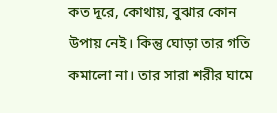কত দূরে, কোথায়, বুঝার কোন উপায় নেই। কিন্তু ঘোড়া তার গতি কমালো না। তার সারা শরীর ঘামে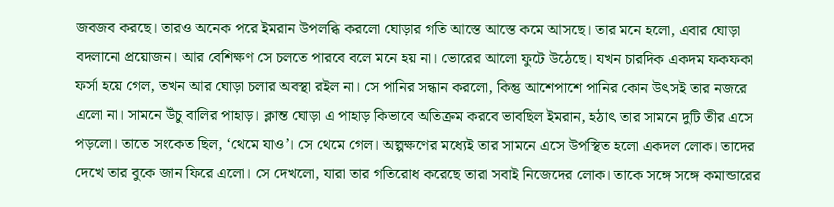জবজব করছে। তারও অনেক পরে ইমরান উপলব্ধি করলো ঘোড়ার গতি আস্তে আস্তে কমে আসছে। তার মনে হলো, এবার ঘোড়া বদলানো প্রয়োজন। আর বেশিক্ষণ সে চলতে পারবে বলে মনে হয় না। ভোরের আলো ফুটে উঠেছে। যখন চারদিক একদম ফকফকা ফর্সা হয়ে গেল, তখন আর ঘোড়া চলার অবস্থা রইল না। সে পানির সন্ধান করলো, কিন্তু আশেপাশে পানির কোন উৎসই তার নজরে এলো না। সামনে উঁচু বালির পাহাড়। ক্লান্ত ঘোড়া এ পাহাড় কিভাবে অতিক্রম করবে ভাবছিল ইমরান, হঠাৎ তার সামনে দুটি তীর এসে পড়লো। তাতে সংকেত ছিল, ‘থেমে যাও’। সে থেমে গেল। অল্পক্ষণের মধ্যেই তার সামনে এসে উপস্থিত হলো একদল লোক। তাদের দেখে তার বুকে জান ফিরে এলো। সে দেখলো, যারা তার গতিরোধ করেছে তারা সবাই নিজেদের লোক। তাকে সঙ্গে সঙ্গে কমান্ডারের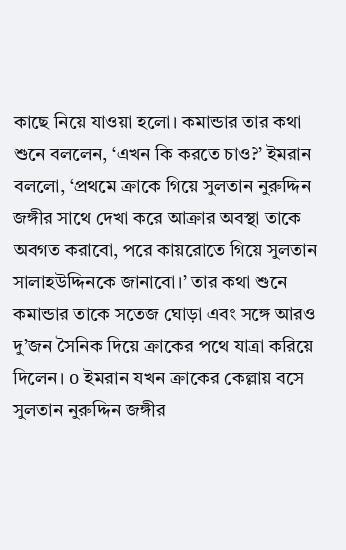কাছে নিয়ে যাওয়া হলো। কমান্ডার তার কথা শুনে বললেন, ‘এখন কি করতে চাও?’ ইমরান বললো, ‘প্রথমে ক্রাকে গিয়ে সুলতান নুরুদ্দিন জঙ্গীর সাথে দেখা করে আক্রার অবস্থা তাকে অবগত করাবো, পরে কায়রোতে গিয়ে সুলতান সালাহউদ্দিনকে জানাবো।’ তার কথা শুনে কমান্ডার তাকে সতেজ ঘোড়া এবং সঙ্গে আরও দু’জন সৈনিক দিয়ে ক্রাকের পথে যাত্রা করিয়ে দিলেন। o ইমরান যখন ক্রাকের কেল্লায় বসে সুলতান নুরুদ্দিন জঙ্গীর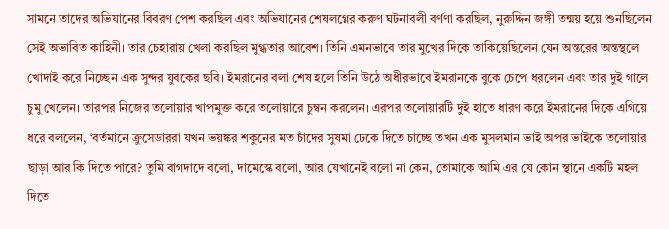সামনে তাদের অভিযানের বিবরণ পেশ করছিল এবং অভিযানের শেষলগ্নের করুণ ঘটনাবলী বর্ণণা করছিল, নুরুদ্দিন জঙ্গী তন্ময় হয়ে শুনছিলেন সেই অভাবিত কাহিনী। তার চেহারায় খেলা করছিল মুগ্ধতার আবেশ। তিনি এমনভাবে তার মুখের দিকে তাকিয়েছিলেন যেন অন্তরের অন্তস্থলে খোদাই করে নিচ্ছেন এক সুন্দর যুবকের ছবি। ইমরানের বলা শেষ হলে তিনি উঠে অধীরভাবে ইমরানকে বুকে চেপে ধরলেন এবং তার দুই গালে চুমু খেলেন। তারপর নিজের তলোয়ার খাপমুক্ত করে তলোয়ারে চুম্বন করলেন। এরপর তলোয়ারটি দুই হাতে ধারণ করে ইমরানের দিকে এগিয়ে ধরে বললেন, ‘বর্তমানে ক্রুসেডাররা যখন ভয়ঙ্কর শকুনের মত চাঁদের সুষমা ঢেকে দিতে চাচ্ছে তখন এক মুসলমান ভাই অপর ভাইকে তলোয়ার ছাড়া আর কি দিতে পারে? তুমি বাগদাদে বলো, দামেস্কে বলো, আর যেখানেই বলো না কেন, তোমাকে আমি এর যে কোন স্থানে একটি মহল দিতে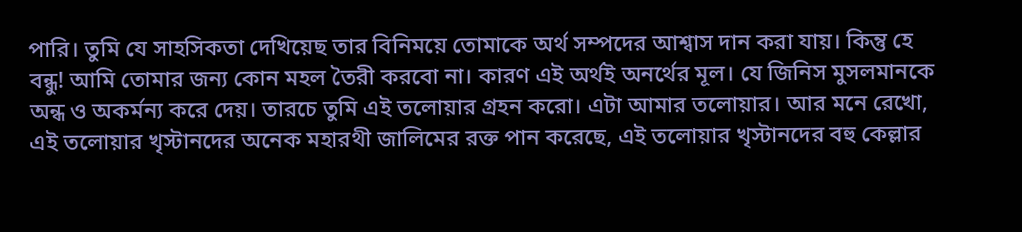পারি। তুমি যে সাহসিকতা দেখিয়েছ তার বিনিময়ে তোমাকে অর্থ সম্পদের আশ্বাস দান করা যায়। কিন্তু হে বন্ধু! আমি তোমার জন্য কোন মহল তৈরী করবো না। কারণ এই অর্থই অনর্থের মূল। যে জিনিস মুসলমানকে অন্ধ ও অকর্মন্য করে দেয়। তারচে তুমি এই তলোয়ার গ্রহন করো। এটা আমার তলোয়ার। আর মনে রেখো, এই তলোয়ার খৃস্টানদের অনেক মহারথী জালিমের রক্ত পান করেছে, এই তলোয়ার খৃস্টানদের বহু কেল্লার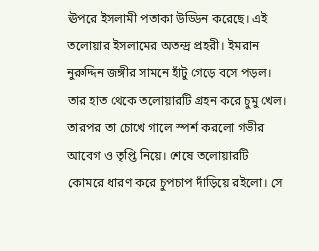ঊপরে ইসলামী পতাকা উড্ডিন করেছে। এই তলোয়ার ইসলামের অতন্দ্র প্রহরী। ইমরান নুরুদ্দিন জঙ্গীর সামনে হাঁটু গেড়ে বসে পড়ল। তার হাত থেকে তলোয়ারটি গ্রহন করে চুমু খেল। তারপর তা চোখে গালে স্পর্শ করলো গভীর আবেগ ও তৃপ্তি নিয়ে। শেষে তলোয়ারটি কোমরে ধারণ করে চুপচাপ দাঁড়িয়ে রইলো। সে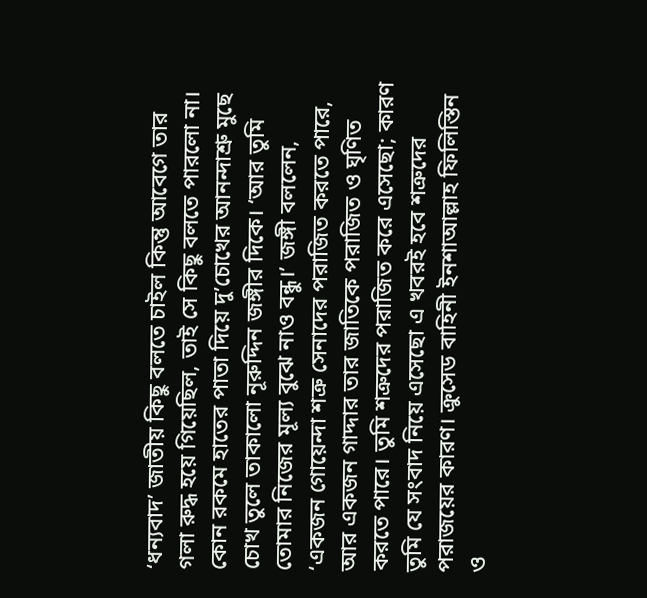‘ধন্যবাদ’ জাতীয় কিছু বলতে চাইল কিন্তু আবেগে তার গলা রুদ্ধ হয়ে গিয়েছিল, তাই সে কিছু বলতে পারলো না। কোন রকমে হাতের পাতা দিয়ে দু’চোখের আনন্দাশ্রু মুছে চোখ তুলে তাকালো নূরুদ্দিন জঙ্গীর দিকে। ‘আর তুমি তোমার নিজের মূল্য বুঝে নাও বন্ধু।’ জঙ্গী বললেন, ‘একজন গোয়েন্দা শত্রু সেনাদের পরাজিত করতে পারে, আর একজন গাদ্দার তার জাতিকে পরাজিত ও ঘৃণিত করতে পারে। তুমি শত্রুদের পরাজিত করে এসেছো; কারণ তুমি যে সংবাদ নিয়ে এসেছো এ খবরই হবে শত্রুদের পরাজয়ের কারণ। ক্রুসেড বাহিনী ইনশাআল্লাহ ফিলিস্তিন ও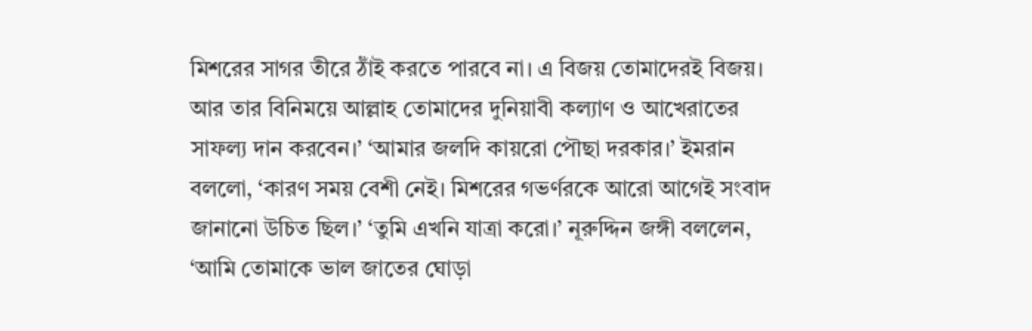মিশরের সাগর তীরে ঠাঁই করতে পারবে না। এ বিজয় তোমাদেরই বিজয়। আর তার বিনিময়ে আল্লাহ তোমাদের দুনিয়াবী কল্যাণ ও আখেরাতের সাফল্য দান করবেন।’ ‘আমার জলদি কায়রো পৌছা দরকার।’ ইমরান বললো, ‘কারণ সময় বেশী নেই। মিশরের গভর্ণরকে আরো আগেই সংবাদ জানানো উচিত ছিল।’ ‘তুমি এখনি যাত্রা করো।’ নূরুদ্দিন জঙ্গী বললেন, ‘আমি তোমাকে ভাল জাতের ঘোড়া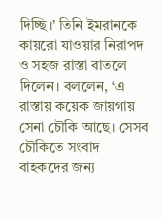দিচ্ছি।’ তিনি ইমরানকে কায়রো যাওয়ার নিরাপদ ও সহজ রাস্তা বাতলে দিলেন। বললেন, ‘এ রাস্তায় কয়েক জায়গায় সেনা চৌকি আছে। সেসব চৌকিতে সংবাদ বাহকদের জন্য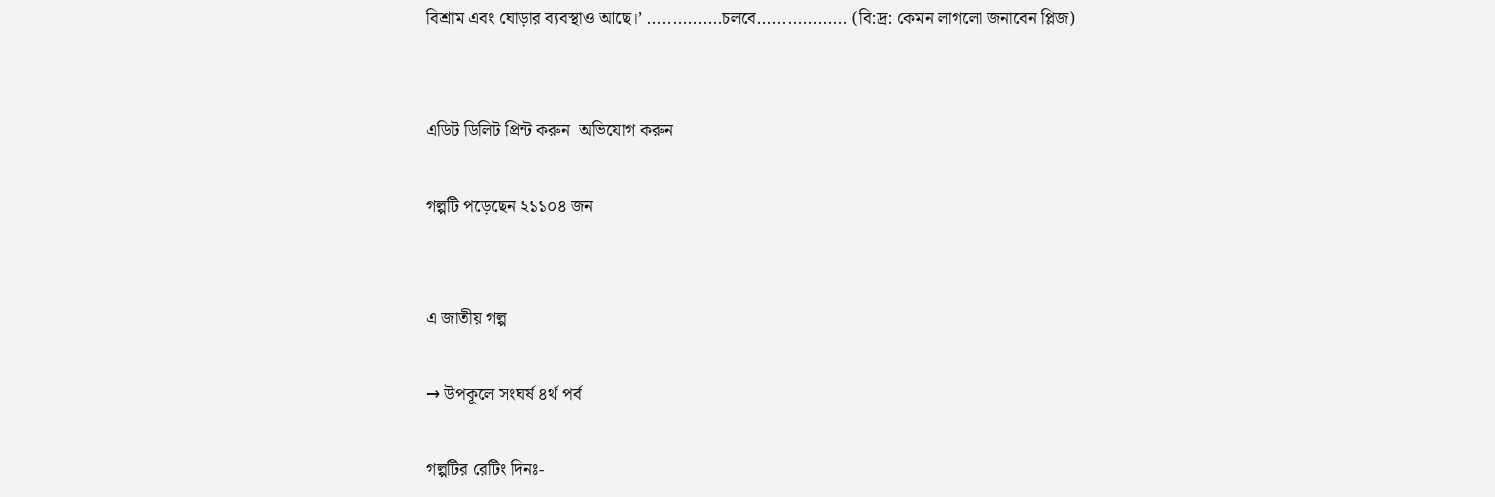বিশ্রাম এবং ঘোড়ার ব্যবস্থাও আছে।’ ...............চলবে.................. (বি:দ্র: কেমন লাগলো জনাবেন প্লিজ)


এডিট ডিলিট প্রিন্ট করুন  অভিযোগ করুন

গল্পটি পড়েছেন ২১১০৪ জন


এ জাতীয় গল্প

→ উপকূলে সংঘর্ষ ৪র্থ পর্ব

গল্পটির রেটিং দিনঃ-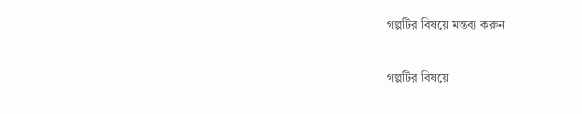গল্পটির বিষয়ে মন্তব্য করুন

গল্পটির বিষয়ে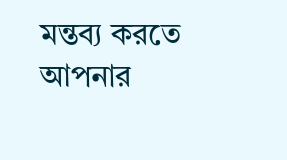মন্তব্য করতে আপনার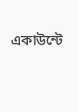একাউন্টে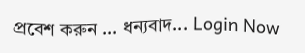প্রবেশ করুন ... ধন্যবাদ... Login Now